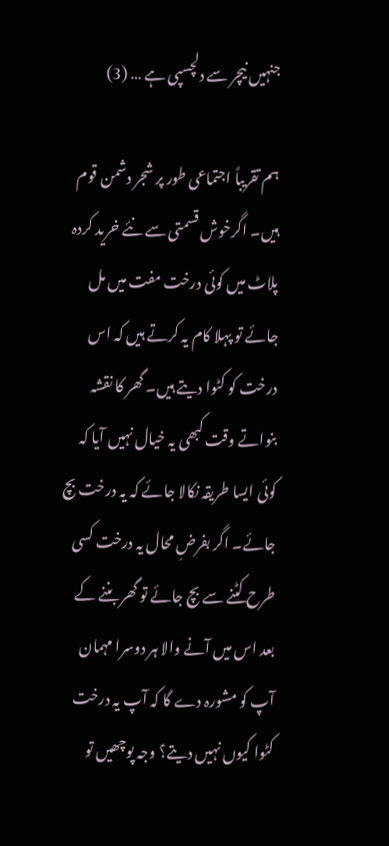جنہیں نیچر سے دلچسپی ہے … (3)

ہم تقریباً اجتماعی طور پر شجر دشمن قوم ہیں۔ اگرخوش قسمتی سے نئے خرید کردہ پلاٹ میں کوئی درخت مفت میں مل جائے تو پہلا کام یہ کرتے ہیں کہ اس درخت کو کٹوا دیتے ہیں۔ گھر کا نقشہ بنواتے وقت کبھی یہ خیال نہیں آیا کہ کوئی ایسا طریقہ نکالا جائے کہ یہ درخت بچ جائے۔ اگر بفرضِ محال یہ درخت کسی طرح کٹنے سے بچ جائے تو گھر بننے کے بعد اس میں آنے والا ہر دوسرا مہمان آپ کو مشورہ دے گا کہ آپ یہ درخت کٹوا کیوں نہیں دیتے؟ وجہ پوچھیں تو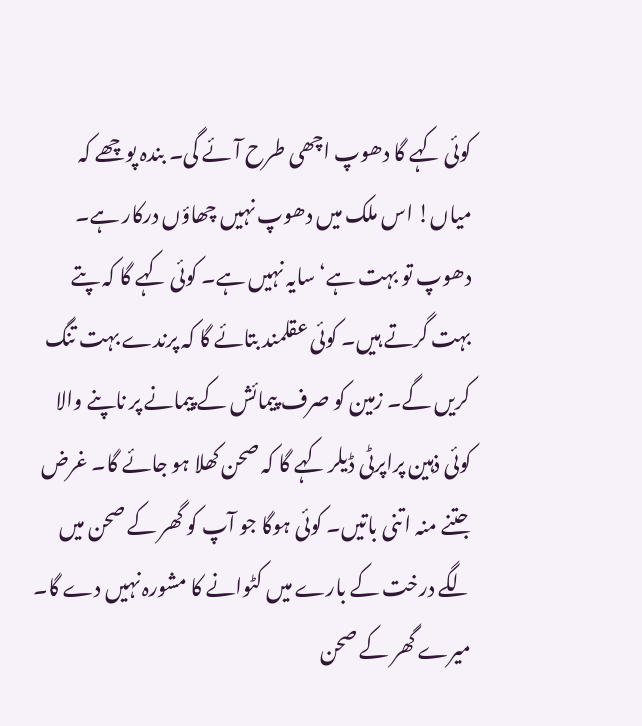کوئی کہے گا دھوپ اچھی طرح آئے گی۔ بندہ پوچھے کہ میاں! اس ملک میں دھوپ نہیں چھاؤں درکار ہے۔ دھوپ تو بہت ہے‘ سایہ نہیں ہے۔ کوئی کہے گا کہ پتے بہت گرتے ہیں۔ کوئی عقلمند بتائے گا کہ پرندے بہت تنگ کریں گے۔ زمین کو صرف پیمائش کے پیمانے پر ناپنے والا کوئی ذہین پراپرٹی ڈیلر کہے گا کہ صحن کھلا ہو جائے گا۔ غرض جتنے منہ اتنی باتیں۔ کوئی ہوگا جو آپ کو گھر کے صحن میں لگے درخت کے بارے میں کٹوانے کا مشورہ نہیں دے گا۔
میرے گھر کے صحن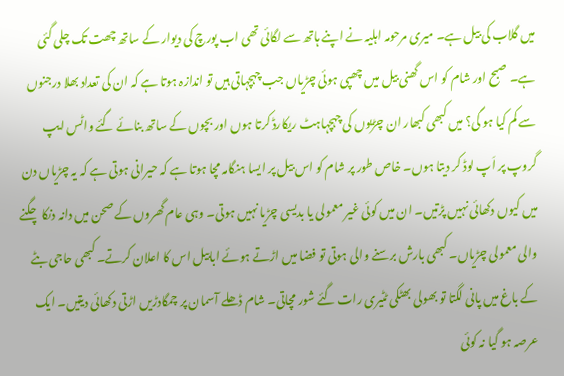میں گلاب کی بیل ہے۔ میری مرحومہ اہلیہ نے اپنے ہاتھ سے لگائی تھی اب پورچ کی دیوار کے ساتھ چھت تک چلی گئی ہے۔ صبح اور شام کو اس گھنی بیل میں چھپی ہوئی چڑیاں جب چہچہاتی ہیں تو اندازہ ہوتا ہے کہ ان کی تعداد بھلا درجنوں سے کم کیا ہو گی؟ میں کبھی کبھار ان چڑیوں کی چہچہاہٹ ریکارڈ کرتا ہوں اور بچوں کے ساتھ بنائے گئے واٹس ایپ گروپ پر اَپ لوڈ کر دیتا ہوں۔ خاص طور پر شام کو اس بیل پر ایسا ہنگامہ مچا ہوتا ہے کہ حیرانی ہوتی ہے کہ یہ چڑیاں دن میں کیوں دکھائی نہیں پڑتیں۔ ان میں کوئی غیر معمولی یا بدیسی چڑیا نہیں ہوتی۔ وہی عام گھروں کے صحن میں دانہ دنکا چگنے والی معمولی چڑیاں۔ کبھی بارش برسنے والی ہوتی تو فضا میں اڑتے ہوئے ابابیل اس کا اعلان کرتے۔ کبھی حاجی بٹے کے باغ میں پانی لگتا تو بھولی بھٹکی ٹٹیری رات گئے شور مچاتی۔ شام ڈھلے آسمان پر چمگادڑیں اڑتی دکھائی دیتیں۔ ایک عرصہ ہو گیا نہ کوئی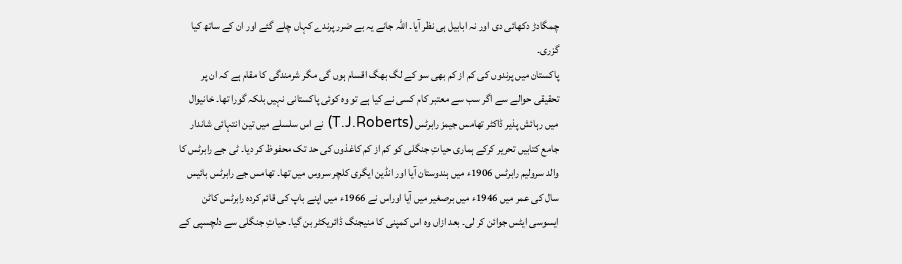چمگادڑ دکھائی دی اور نہ ابابیل ہی نظر آیا۔ اللہ جانے یہ بے ضرر پرندے کہاں چلے گئے اور ان کے ساتھ کیا گزری۔
پاکستان میں پرندوں کی کم از کم بھی سو کے لگ بھگ اقسام ہوں گی مگر شرمندگی کا مقام ہے کہ ان پر تحقیقی حوالے سے اگر سب سے معتبر کام کسی نے کیا ہے تو وہ کوئی پاکستانی نہیں بلکہ گورا تھا۔ خانیوال میں رہائش پذیر ڈاکٹر تھامس جیمز رابرٹس (T.J.Roberts) نے اس سلسلے میں تین انتہائی شاندار جامع کتابیں تحریر کرکے ہماری حیاتِ جنگلی کو کم از کم کاغذوں کی حد تک محفوظ کر دیا۔ ٹی جے رابرٹس کا والد سرولیم رابرٹس 1906ء میں ہندوستان آیا اور انڈین ایگری کلچر سروس میں تھا۔ تھامس جے رابرٹس بائیس سال کی عمر میں 1946ء میں برصغیر میں آیا اوراس نے 1966ء میں اپنے باپ کی قائم کردہ رابرٹس کاٹن ایسوسی ایٹس جوائن کر لی۔ بعد ازاں وہ اس کمپنی کا منیجنگ ڈائریکٹر بن گیا۔ حیاتِ جنگلی سے دلچسپی کے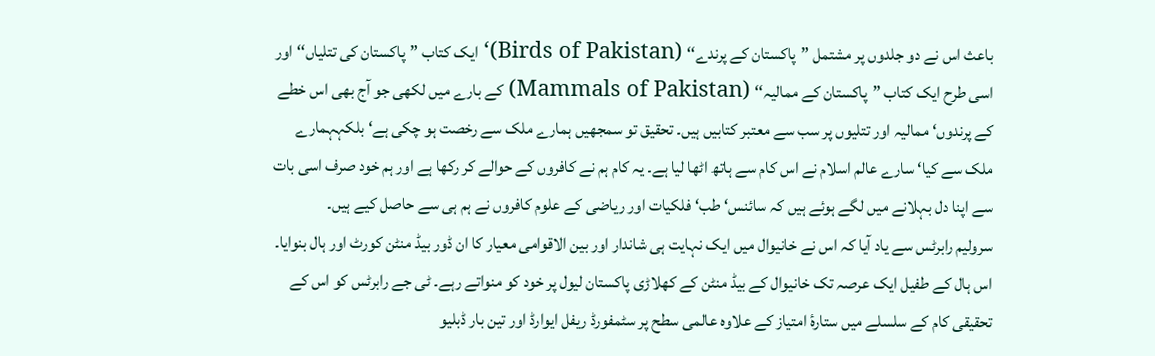باعث اس نے دو جلدوں پر مشتمل ”پاکستان کے پرندے‘‘ (Birds of Pakistan)‘ ایک کتاب ”پاکستان کی تتلیاں‘‘ اور اسی طرح ایک کتاب ”پاکستان کے ممالیہ‘‘ (Mammals of Pakistan) کے بارے میں لکھی جو آج بھی اس خطے کے پرندوں‘ ممالیہ اور تتلیوں پر سب سے معتبر کتابیں ہیں۔ تحقیق تو سمجھیں ہمارے ملک سے رخصت ہو چکی ہے‘ بلکہہمارے ملک سے کیا‘ سارے عالم اسلام نے اس کام سے ہاتھ اٹھا لیا ہے۔ یہ کام ہم نے کافروں کے حوالے کر رکھا ہے اور ہم خود صرف اسی بات سے اپنا دل بہلانے میں لگے ہوئے ہیں کہ سائنس‘ طب‘ فلکیات اور ریاضی کے علوم کافروں نے ہم ہی سے حاصل کیے ہیں۔
سرولیم رابرٹس سے یاد آیا کہ اس نے خانیوال میں ایک نہایت ہی شاندار اور بین الاقوامی معیار کا ان ڈور بیڈ منٹن کورٹ اور ہال بنوایا۔ اس ہال کے طفیل ایک عرصہ تک خانیوال کے بیڈ منٹن کے کھلاڑی پاکستان لیول پر خود کو منواتے رہے۔ ٹی جے رابرٹس کو اس کے تحقیقی کام کے سلسلے میں ستارۂ امتیاز کے علاوہ عالمی سطح پر سٹمفورڈ ریفل ایوارڈ اور تین بار ڈبلیو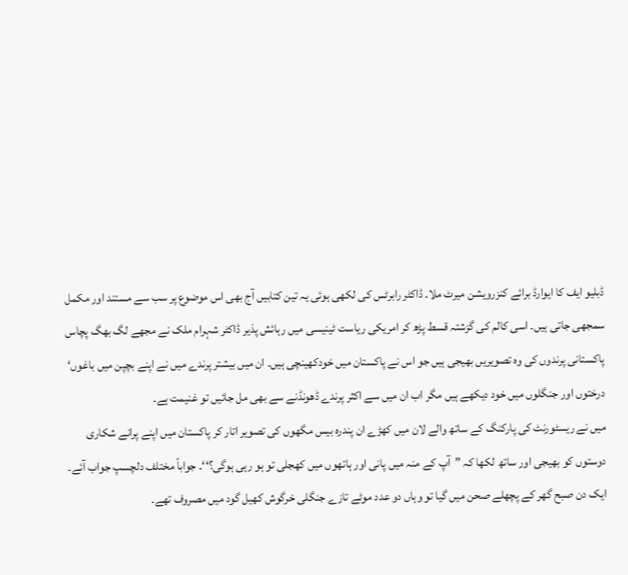ڈبلیو ایف کا ایوارڈ برائے کنزرویشن میرٹ ملا۔ ڈاکٹر رابرٹس کی لکھی ہوئی یہ تین کتابیں آج بھی اس موضوع پر سب سے مستند اور مکمل سمجھی جاتی ہیں۔ اسی کالم کی گزشتہ قسط پڑھ کر امریکی ریاست ٹینیسی میں رہائش پذیر ڈاکٹر شہرام ملک نے مجھے لگ بھگ پچاس پاکستانی پرندوں کی وہ تصویریں بھیجی ہیں جو اس نے پاکستان میں خودکھینچی ہیں۔ ان میں بیشتر پرندے میں نے اپنے بچپن میں باغوں‘ درختوں اور جنگلوں میں خود دیکھے ہیں مگر اب ان میں سے اکثر پرندے ڈھونڈنے سے بھی مل جائیں تو غنیمت ہے۔
میں نے ریسٹورنٹ کی پارکنگ کے ساتھ والے لان میں کھڑے ان پندرہ بیس مگھوں کی تصویر اتار کر پاکستان میں اپنے پرانے شکاری دوستوں کو بھیجی اور ساتھ لکھا کہ ”آپ کے منہ میں پانی اور ہاتھوں میں کھجلی تو ہو رہی ہوگی؟‘‘۔ جواباً مختلف دلچسپ جواب آئے۔ ایک دن صبح گھر کے پچھلے صحن میں گیا تو وہاں دو عدد موٹے تازے جنگلی خرگوش کھیل گود میں مصروف تھے۔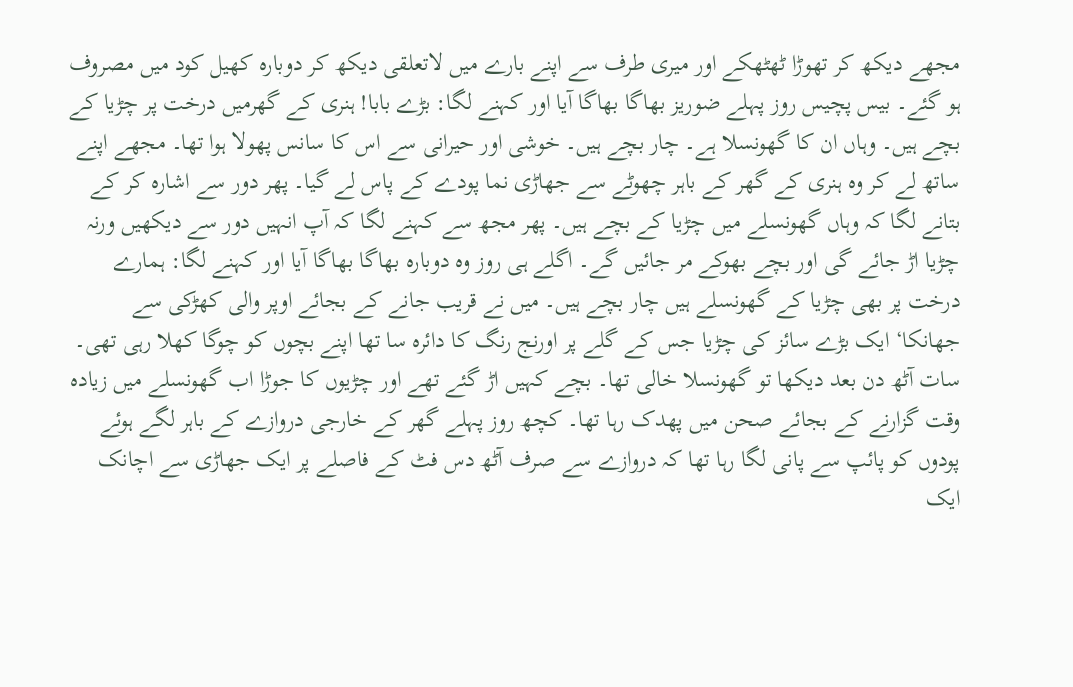مجھے دیکھ کر تھوڑا ٹھٹھکے اور میری طرف سے اپنے بارے میں لاتعلقی دیکھ کر دوبارہ کھیل کود میں مصروف ہو گئے۔ بیس پچیس روز پہلے ضوریز بھاگا بھاگا آیا اور کہنے لگا: بڑے بابا! ہنری کے گھرمیں درخت پر چڑیا کے بچے ہیں۔ وہاں ان کا گھونسلا ہے۔ چار بچے ہیں۔ خوشی اور حیرانی سے اس کا سانس پھولا ہوا تھا۔ مجھے اپنے ساتھ لے کر وہ ہنری کے گھر کے باہر چھوٹے سے جھاڑی نما پودے کے پاس لے گیا۔ پھر دور سے اشارہ کر کے بتانے لگا کہ وہاں گھونسلے میں چڑیا کے بچے ہیں۔ پھر مجھ سے کہنے لگا کہ آپ انہیں دور سے دیکھیں ورنہ چڑیا اڑ جائے گی اور بچے بھوکے مر جائیں گے۔ اگلے ہی روز وہ دوبارہ بھاگا بھاگا آیا اور کہنے لگا: ہمارے درخت پر بھی چڑیا کے گھونسلے ہیں چار بچے ہیں۔ میں نے قریب جانے کے بجائے اوپر والی کھڑکی سے جھانکا‘ ایک بڑے سائز کی چڑیا جس کے گلے پر اورنج رنگ کا دائرہ سا تھا اپنے بچوں کو چوگا کھلا رہی تھی۔ سات آٹھ دن بعد دیکھا تو گھونسلا خالی تھا۔ بچے کہیں اڑ گئے تھے اور چڑیوں کا جوڑا اب گھونسلے میں زیادہ وقت گزارنے کے بجائے صحن میں پھدک رہا تھا۔ کچھ روز پہلے گھر کے خارجی دروازے کے باہر لگے ہوئے پودوں کو پائپ سے پانی لگا رہا تھا کہ دروازے سے صرف آٹھ دس فٹ کے فاصلے پر ایک جھاڑی سے اچانک ایک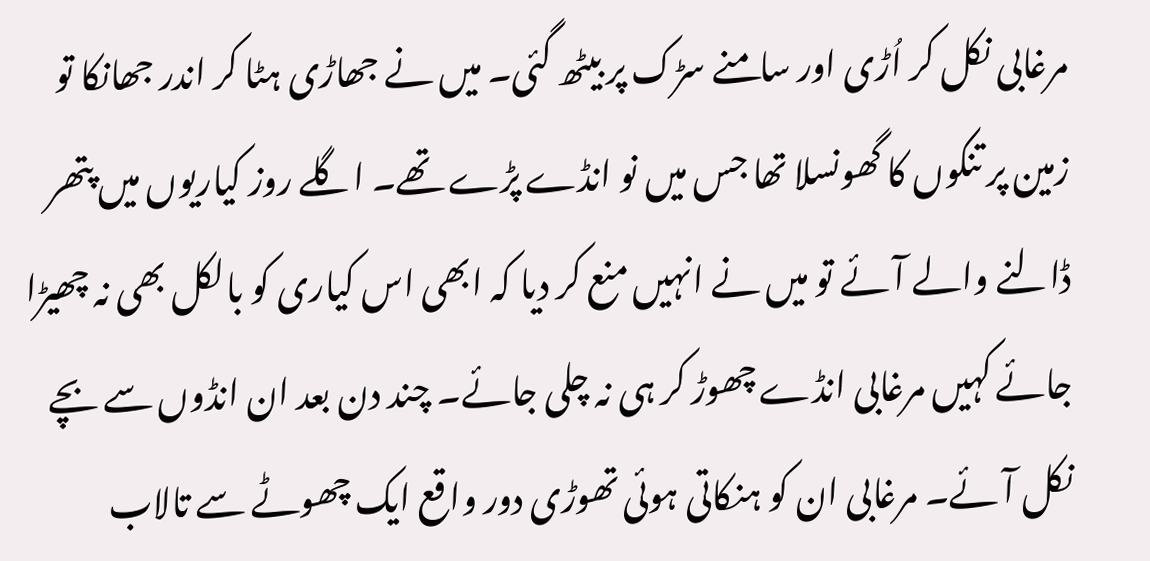مرغابی نکل کر اُڑی اور سامنے سڑک پر بیٹھ گئی۔ میں نے جھاڑی ہٹا کر اندر جھانکا تو زمین پر تنکوں کا گھونسلا تھا جس میں نو انڈے پڑے تھے۔ اگلے روز کیاریوں میں پتھر ڈالنے والے آئے تو میں نے انہیں منع کر دیا کہ ابھی اس کیاری کو بالکل بھی نہ چھیڑا جائے کہیں مرغابی انڈے چھوڑ کر ہی نہ چلی جائے۔ چند دن بعد ان انڈوں سے بچے نکل آئے۔ مرغابی ان کو ہنکاتی ہوئی تھوڑی دور واقع ایک چھوٹے سے تالاب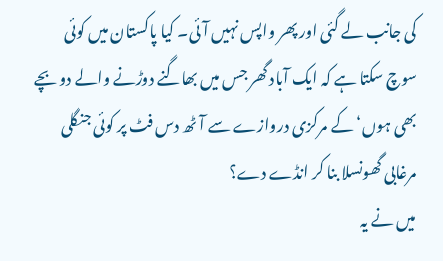کی جانب لے گئی اور پھر واپس نہیں آئی۔ کیا پاکستان میں کوئی سوچ سکتا ہے کہ ایک آباد گھر جس میں بھاگنے دوڑنے والے دو بچے بھی ہوں‘ کے مرکزی دروازے سے آٹھ دس فٹ پر کوئی جنگلی مرغابی گھونسلا بنا کر انڈے دے؟
میں نے یہ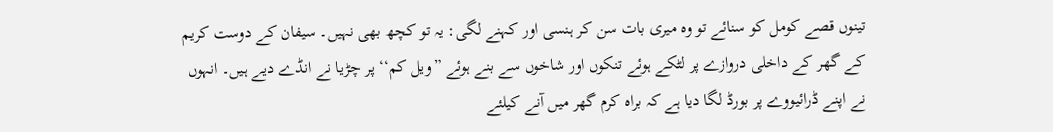تینوں قصے کومل کو سنائے تو وہ میری بات سن کر ہنسی اور کہنے لگی: یہ تو کچھ بھی نہیں۔ سیفان کے دوست کریم کے گھر کے داخلی دروازے پر لٹکے ہوئے تنکوں اور شاخوں سے بنے ہوئے ”ویل کم‘‘ پر چڑیا نے انڈے دیے ہیں۔ انہوں نے اپنے ڈرائیووے پر بورڈ لگا دیا ہے کہ براہ کرم گھر میں آنے کیلئے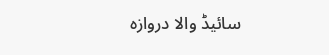سائیڈ والا دروازہ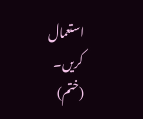استعمال کریں۔ (ختم)